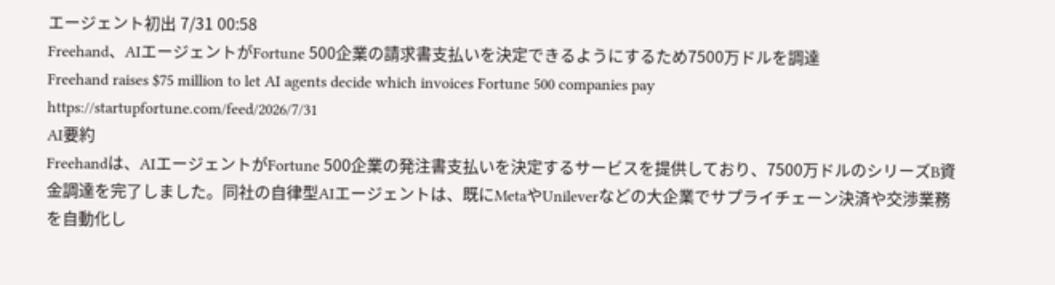エージェント初出 7/31 00:58
Freehand、AIエージェントがFortune 500企業の請求書支払いを決定できるようにするため7500万ドルを調達
Freehand raises $75 million to let AI agents decide which invoices Fortune 500 companies pay
https://startupfortune.com/feed/2026/7/31
AI要約
Freehandは、AIエージェントがFortune 500企業の発注書支払いを決定するサービスを提供しており、7500万ドルのシリーズB資金調達を完了しました。同社の自律型AIエージェントは、既にMetaやUnileverなどの大企業でサプライチェーン決済や交渉業務を自動化し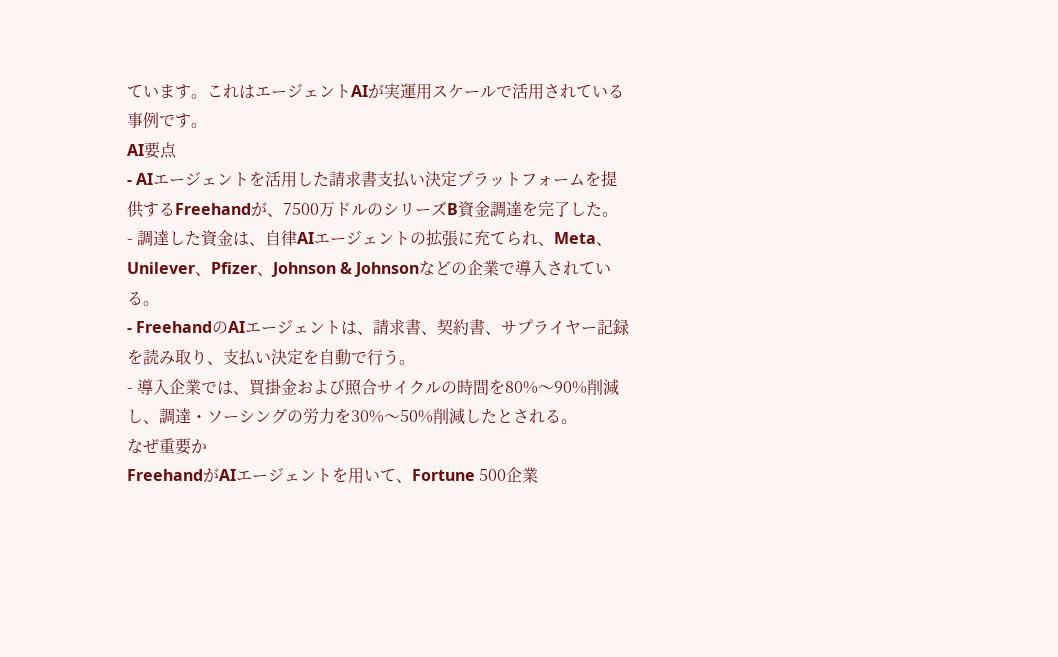ています。これはエージェントAIが実運用スケールで活用されている事例です。
AI要点
- AIエージェントを活用した請求書支払い決定プラットフォームを提供するFreehandが、7500万ドルのシリーズB資金調達を完了した。
- 調達した資金は、自律AIエージェントの拡張に充てられ、Meta、Unilever、Pfizer、Johnson & Johnsonなどの企業で導入されている。
- FreehandのAIエージェントは、請求書、契約書、サプライヤー記録を読み取り、支払い決定を自動で行う。
- 導入企業では、買掛金および照合サイクルの時間を80%〜90%削減し、調達・ソーシングの労力を30%〜50%削減したとされる。
なぜ重要か
FreehandがAIエージェントを用いて、Fortune 500企業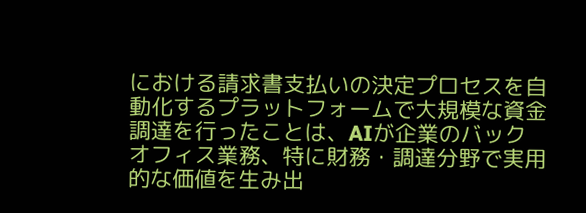における請求書支払いの決定プロセスを自動化するプラットフォームで大規模な資金調達を行ったことは、AIが企業のバックオフィス業務、特に財務・調達分野で実用的な価値を生み出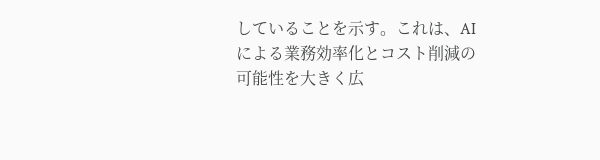していることを示す。これは、AIによる業務効率化とコスト削減の可能性を大きく広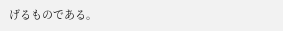げるものである。